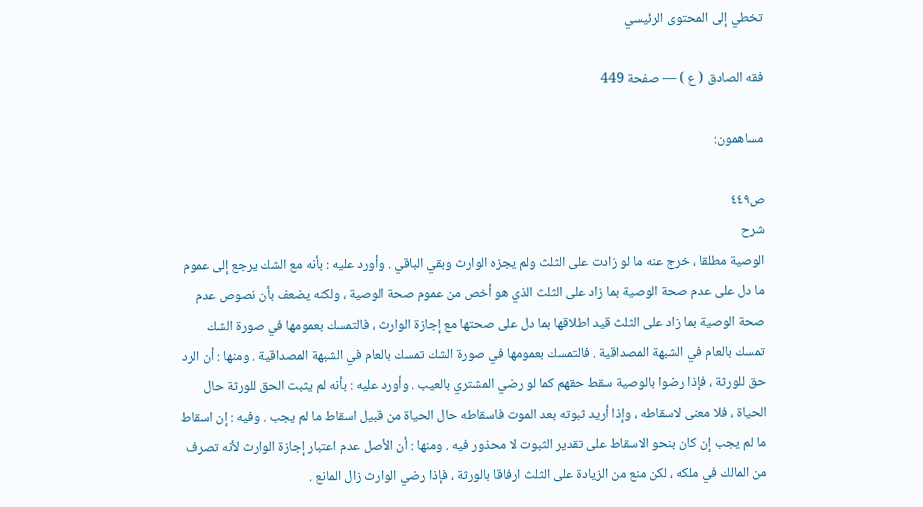تخطي إلى المحتوى الرئيسي

فقه الصادق ( ع ) — صفحة 449

مساهمون:

ص٤٤٩
شرح
الوصية مطلقا ، خرج عنه ما لو زادت على الثلث ولم يجزه الوارث وبقي الباقي . وأورد عليه : بأنه مع الشك يرجع إلى عموم ما دل على عدم صحة الوصية بما زاد على الثلث الذي هو أخص من عموم صحة الوصية ، ولكنه يضعف بأن نصوص عدم صحة الوصية بما زاد على الثلث قيد اطلاقها بما دل على صحتها مع إجازة الوارث ، فالتمسك بعمومها في صورة الشك تمسك بالعام في الشبهة المصداقية . فالتمسك بعمومها في صورة الشك تمسك بالعام في الشبهة المصداقية . ومنها : أن الرد حق للورثة ، فإذا رضوا بالوصية سقط حقهم كما لو رضي المشتري بالعيب . وأورد عليه : بأنه لم يثبت الحق للورثة حال الحياة ، فلا معنى لاسقاطه ، وإذا أريد ثبوته بعد الموت فاسقاطه حال الحياة من قبيل اسقاط ما لم يجب . وفيه : إن اسقاط ما لم يجب إن كان بنحو الاسقاط على تقدير الثبوت لا محذور فيه . ومنها : أن الأصل عدم اعتبار إجازة الوارث لأنه تصرف من المالك في ملكه ، لكن منع من الزيادة على الثلث ارفاقا بالورثة ، فإذا رضي الوارث زال المانع .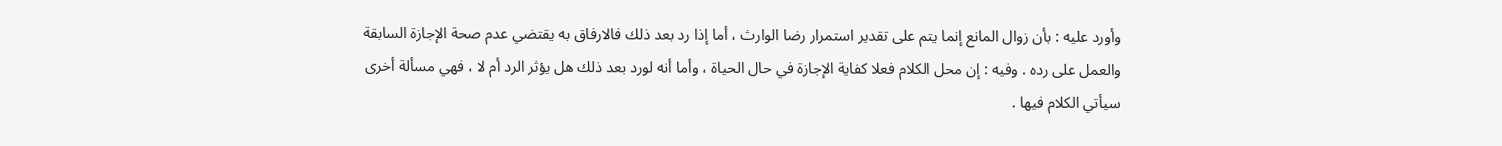وأورد عليه : بأن زوال المانع إنما يتم على تقدير استمرار رضا الوارث ، أما إذا رد بعد ذلك فالارفاق به يقتضي عدم صحة الإجازة السابقة والعمل على رده . وفيه : إن محل الكلام فعلا كفاية الإجازة في حال الحياة ، وأما أنه لورد بعد ذلك هل يؤثر الرد أم لا ، فهي مسألة أخرى سيأتي الكلام فيها .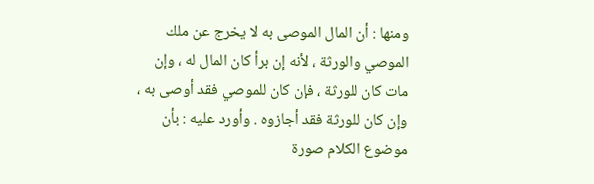ومنها : أن المال الموصى به لا يخرج عن ملك الموصي والورثة ، لأنه إن برأ كان المال له ، وإن مات كان للورثة ، فإن كان للموصي فقد أوصى به ، وإن كان للورثة فقد أجازوه . وأورد عليه : بأن موضوع الكلام صورة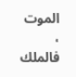الموت ، فالملك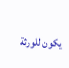يكون للورثة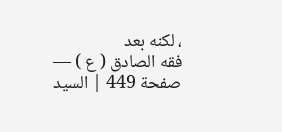، لكنه بعد
فقه الصادق ( ع ) — صفحة 449 | السيد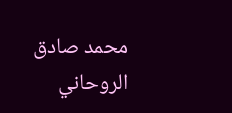محمد صادق الروحاني